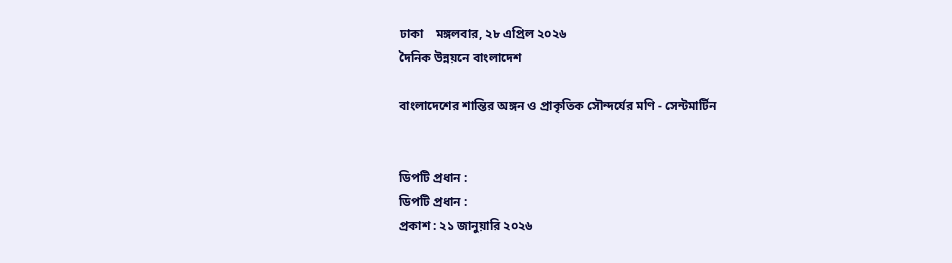ঢাকা    মঙ্গলবার, ২৮ এপ্রিল ২০২৬
দৈনিক উন্নয়নে বাংলাদেশ

বাংলাদেশের শান্তির অঙ্গন ও প্রাকৃতিক সৌন্দর্যের মণি - সেন্টমার্টিন


ডিপটি প্রধান :
ডিপটি প্রধান :
প্রকাশ : ২১ জানুয়ারি ২০২৬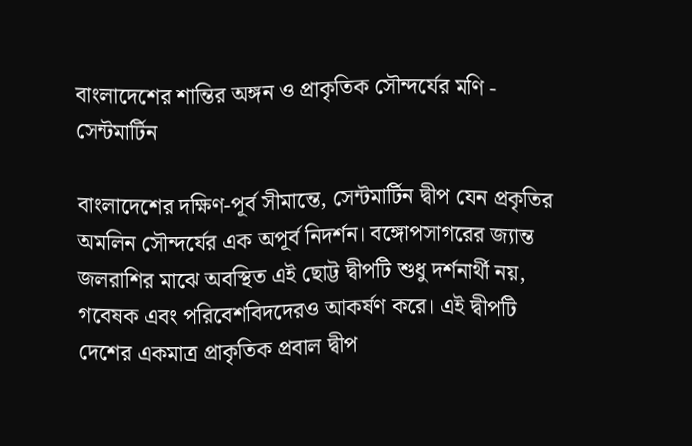বাংলাদেশের শান্তির অঙ্গন ও প্রাকৃতিক সৌন্দর্যের মণি - সেন্টমার্টিন

বাংলাদেশের দক্ষিণ-পূর্ব সীমান্তে, সেন্টমার্টিন দ্বীপ যেন প্রকৃতির অমলিন সৌন্দর্যের এক অপূর্ব নিদর্শন। বঙ্গোপসাগরের জ্যান্ত জলরাশির মাঝে অবস্থিত এই ছোট্ট দ্বীপটি শুধু দর্শনার্থী নয়, গবেষক এবং পরিবেশবিদদেরও আকর্ষণ করে। এই দ্বীপটি দেশের একমাত্র প্রাকৃতিক প্রবাল দ্বীপ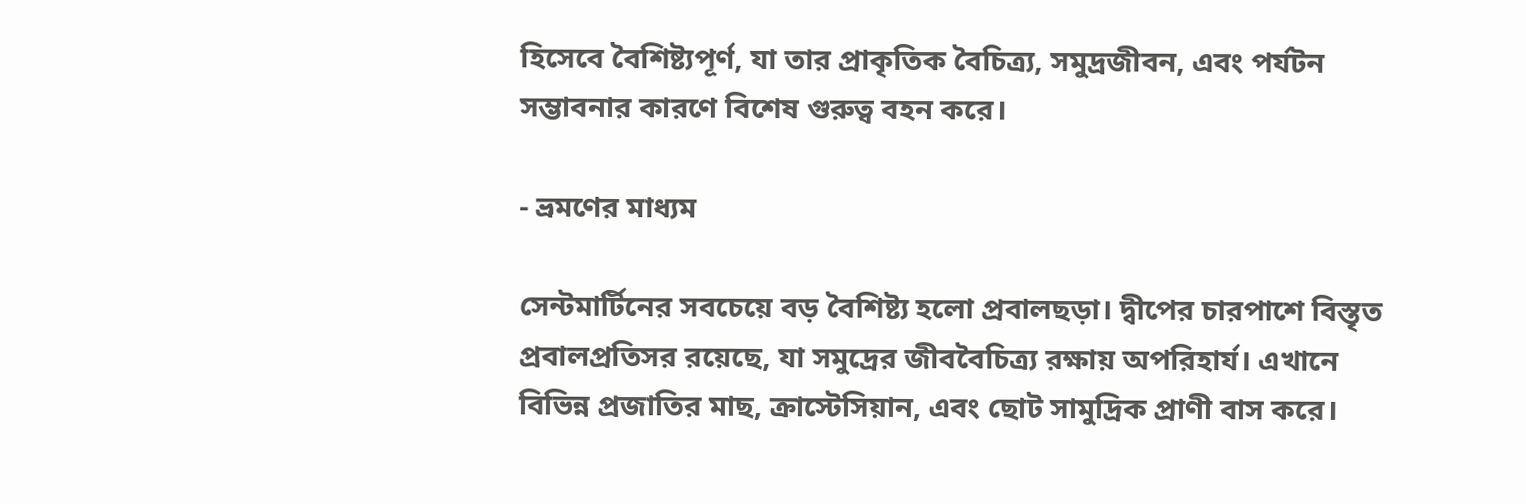হিসেবে বৈশিষ্ট্যপূর্ণ, যা তার প্রাকৃতিক বৈচিত্র‍্য, সমুদ্রজীবন, এবং পর্যটন সম্ভাবনার কারণে বিশেষ গুরুত্ব বহন করে।

- ভ্রমণের মাধ্যম

সেন্টমার্টিনের সবচেয়ে বড় বৈশিষ্ট্য হলো প্রবালছড়া। দ্বীপের চারপাশে বিস্তৃত প্রবালপ্রতিসর রয়েছে, যা সমুদ্রের জীববৈচিত্র‍্য রক্ষায় অপরিহার্য। এখানে বিভিন্ন প্রজাতির মাছ, ক্রাস্টেসিয়ান, এবং ছোট সামুদ্রিক প্রাণী বাস করে।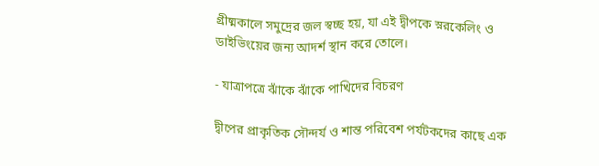গ্রীষ্মকালে সমুদ্রের জল স্বচ্ছ হয়, যা এই দ্বীপকে স্নরকেলিং ও ডাইভিংয়ের জন্য আদর্শ স্থান করে তোলে।

- যাত্রাপত্রে ঝাঁকে ঝাঁকে পাখিদের বিচরণ

দ্বীপের প্রাকৃতিক সৌন্দর্য ও শান্ত পরিবেশ পর্যটকদের কাছে এক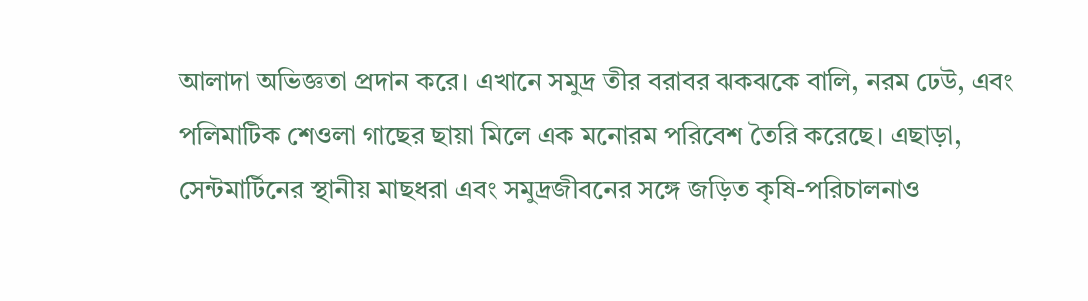আলাদা অভিজ্ঞতা প্রদান করে। এখানে সমুদ্র তীর বরাবর ঝকঝকে বালি, নরম ঢেউ, এবং পলিমাটিক শেওলা গাছের ছায়া মিলে এক মনোরম পরিবেশ তৈরি করেছে। এছাড়া, সেন্টমার্টিনের স্থানীয় মাছধরা এবং সমুদ্রজীবনের সঙ্গে জড়িত কৃষি-পরিচালনাও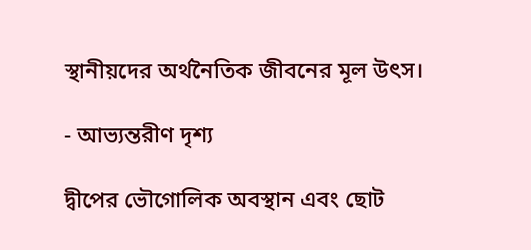স্থানীয়দের অর্থনৈতিক জীবনের মূল উৎস।

- আভ্যন্তরীণ দৃশ্য

দ্বীপের ভৌগোলিক অবস্থান এবং ছোট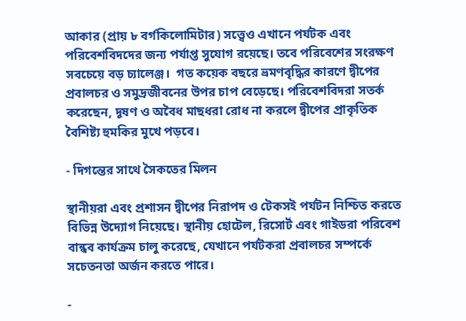আকার (প্রায় ৮ বর্গকিলোমিটার) সত্ত্বেও এখানে পর্যটক এবং পরিবেশবিদদের জন্য পর্যাপ্ত সুযোগ রয়েছে। তবে পরিবেশের সংরক্ষণ সবচেয়ে বড় চ্যালেঞ্জ।  গত কয়েক বছরে ভ্রমণবৃদ্ধির কারণে দ্বীপের প্রবালচর ও সমুদ্রজীবনের উপর চাপ বেড়েছে। পরিবেশবিদরা সতর্ক করেছেন, দূষণ ও অবৈধ মাছধরা রোধ না করলে দ্বীপের প্রাকৃতিক বৈশিষ্ট্য হুমকির মুখে পড়বে।

- দিগন্তের সাথে সৈকতের মিলন

স্থানীয়রা এবং প্রশাসন দ্বীপের নিরাপদ ও টেকসই পর্যটন নিশ্চিত করতে বিভিন্ন উদ্যোগ নিয়েছে। স্থানীয় হোটেল, রিসোর্ট এবং গাইডরা পরিবেশ বান্ধব কার্যক্রম চালু করেছে, যেখানে পর্যটকরা প্রবালচর সম্পর্কে সচেতনতা অর্জন করতে পারে।

-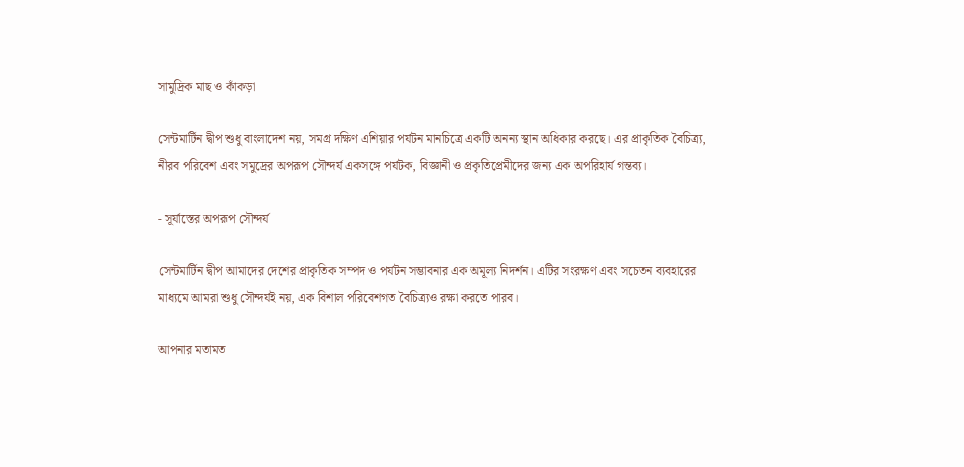সামুদ্রিক মাছ ও কাঁকড়া

সেন্টমার্টিন দ্বীপ শুধু বাংলাদেশ নয়, সমগ্র দক্ষিণ এশিয়ার পর্যটন মানচিত্রে একটি অনন্য স্থান অধিকার করছে। এর প্রাকৃতিক বৈচিত্র‍্য, নীরব পরিবেশ এবং সমুদ্রের অপরূপ সৌন্দর্য একসঙ্গে পর্যটক, বিজ্ঞানী ও প্রকৃতিপ্রেমীদের জন্য এক অপরিহার্য গন্তব্য।

- সূর্যাস্তের অপরূপ সৌন্দর্য

সেন্টমার্টিন দ্বীপ আমাদের দেশের প্রাকৃতিক সম্পদ ও পর্যটন সম্ভাবনার এক অমূল্য নিদর্শন। এটির সংরক্ষণ এবং সচেতন ব্যবহারের মাধ্যমে আমরা শুধু সৌন্দর্যই নয়, এক বিশাল পরিবেশগত বৈচিত্র‍্যও রক্ষা করতে পারব।

আপনার মতামত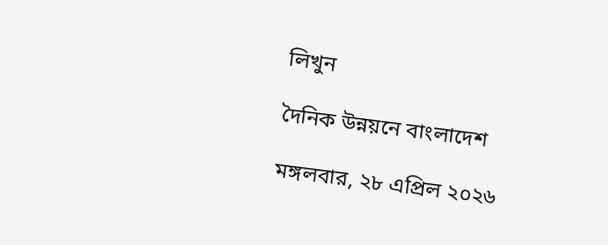লিখুন

দৈনিক উন্নয়নে বাংলাদেশ

মঙ্গলবার, ২৮ এপ্রিল ২০২৬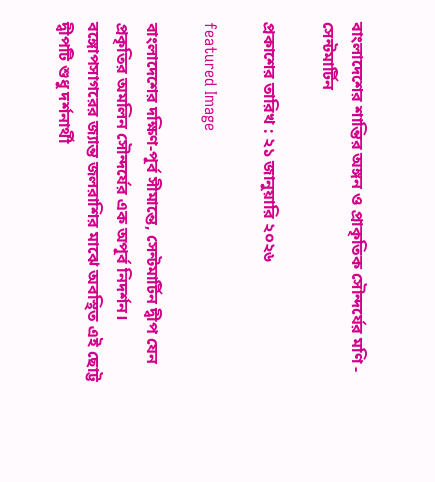বাংলাদেশের শান্তির অঙ্গন ও প্রাকৃতিক সৌন্দর্যের মণি - সেন্টমার্টিন

প্রকাশের তারিখ : ২১ জানুয়ারি ২০২৬

featured Image

বাংলাদেশের দক্ষিণ-পূর্ব সীমান্তে, সেন্টমার্টিন দ্বীপ যেন প্রকৃতির অমলিন সৌন্দর্যের এক অপূর্ব নিদর্শন। বঙ্গোপসাগরের জ্যান্ত জলরাশির মাঝে অবস্থিত এই ছোট্ট দ্বীপটি শুধু দর্শনার্থী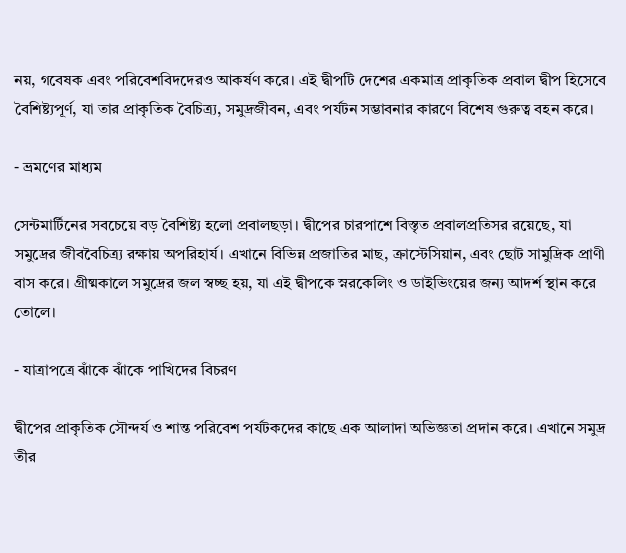নয়, গবেষক এবং পরিবেশবিদদেরও আকর্ষণ করে। এই দ্বীপটি দেশের একমাত্র প্রাকৃতিক প্রবাল দ্বীপ হিসেবে বৈশিষ্ট্যপূর্ণ, যা তার প্রাকৃতিক বৈচিত্র‍্য, সমুদ্রজীবন, এবং পর্যটন সম্ভাবনার কারণে বিশেষ গুরুত্ব বহন করে।

- ভ্রমণের মাধ্যম

সেন্টমার্টিনের সবচেয়ে বড় বৈশিষ্ট্য হলো প্রবালছড়া। দ্বীপের চারপাশে বিস্তৃত প্রবালপ্রতিসর রয়েছে, যা সমুদ্রের জীববৈচিত্র‍্য রক্ষায় অপরিহার্য। এখানে বিভিন্ন প্রজাতির মাছ, ক্রাস্টেসিয়ান, এবং ছোট সামুদ্রিক প্রাণী বাস করে। গ্রীষ্মকালে সমুদ্রের জল স্বচ্ছ হয়, যা এই দ্বীপকে স্নরকেলিং ও ডাইভিংয়ের জন্য আদর্শ স্থান করে তোলে।

- যাত্রাপত্রে ঝাঁকে ঝাঁকে পাখিদের বিচরণ

দ্বীপের প্রাকৃতিক সৌন্দর্য ও শান্ত পরিবেশ পর্যটকদের কাছে এক আলাদা অভিজ্ঞতা প্রদান করে। এখানে সমুদ্র তীর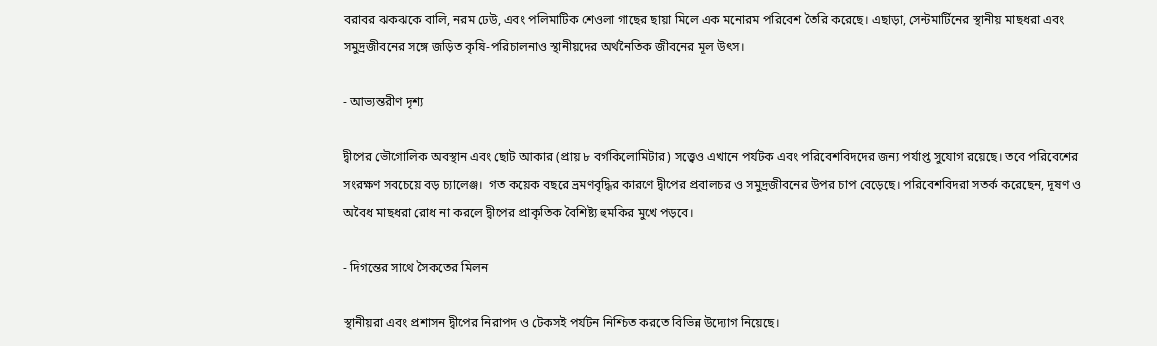বরাবর ঝকঝকে বালি, নরম ঢেউ, এবং পলিমাটিক শেওলা গাছের ছায়া মিলে এক মনোরম পরিবেশ তৈরি করেছে। এছাড়া, সেন্টমার্টিনের স্থানীয় মাছধরা এবং সমুদ্রজীবনের সঙ্গে জড়িত কৃষি-পরিচালনাও স্থানীয়দের অর্থনৈতিক জীবনের মূল উৎস।

- আভ্যন্তরীণ দৃশ্য

দ্বীপের ভৌগোলিক অবস্থান এবং ছোট আকার (প্রায় ৮ বর্গকিলোমিটার) সত্ত্বেও এখানে পর্যটক এবং পরিবেশবিদদের জন্য পর্যাপ্ত সুযোগ রয়েছে। তবে পরিবেশের সংরক্ষণ সবচেয়ে বড় চ্যালেঞ্জ।  গত কয়েক বছরে ভ্রমণবৃদ্ধির কারণে দ্বীপের প্রবালচর ও সমুদ্রজীবনের উপর চাপ বেড়েছে। পরিবেশবিদরা সতর্ক করেছেন, দূষণ ও অবৈধ মাছধরা রোধ না করলে দ্বীপের প্রাকৃতিক বৈশিষ্ট্য হুমকির মুখে পড়বে।

- দিগন্তের সাথে সৈকতের মিলন

স্থানীয়রা এবং প্রশাসন দ্বীপের নিরাপদ ও টেকসই পর্যটন নিশ্চিত করতে বিভিন্ন উদ্যোগ নিয়েছে।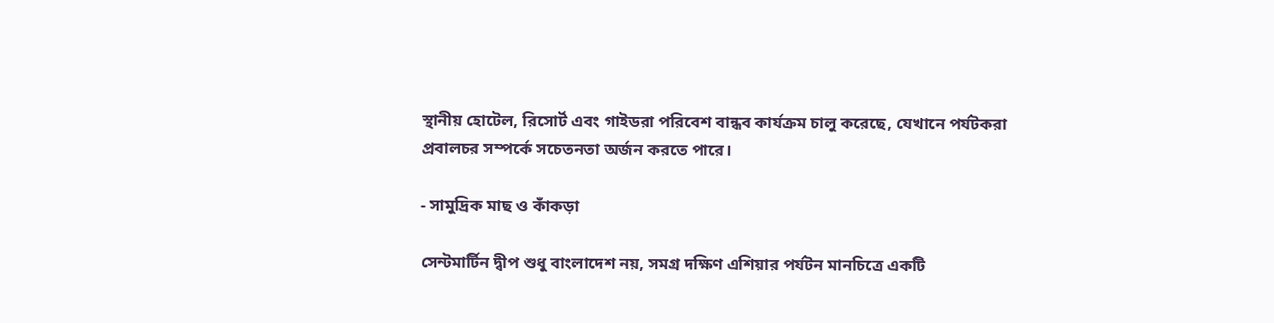স্থানীয় হোটেল, রিসোর্ট এবং গাইডরা পরিবেশ বান্ধব কার্যক্রম চালু করেছে, যেখানে পর্যটকরা প্রবালচর সম্পর্কে সচেতনতা অর্জন করতে পারে।

- সামুদ্রিক মাছ ও কাঁকড়া

সেন্টমার্টিন দ্বীপ শুধু বাংলাদেশ নয়, সমগ্র দক্ষিণ এশিয়ার পর্যটন মানচিত্রে একটি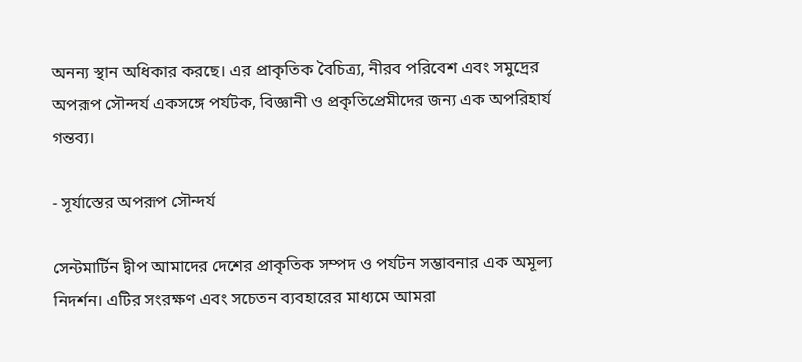অনন্য স্থান অধিকার করছে। এর প্রাকৃতিক বৈচিত্র‍্য, নীরব পরিবেশ এবং সমুদ্রের অপরূপ সৌন্দর্য একসঙ্গে পর্যটক, বিজ্ঞানী ও প্রকৃতিপ্রেমীদের জন্য এক অপরিহার্য গন্তব্য।

- সূর্যাস্তের অপরূপ সৌন্দর্য

সেন্টমার্টিন দ্বীপ আমাদের দেশের প্রাকৃতিক সম্পদ ও পর্যটন সম্ভাবনার এক অমূল্য নিদর্শন। এটির সংরক্ষণ এবং সচেতন ব্যবহারের মাধ্যমে আমরা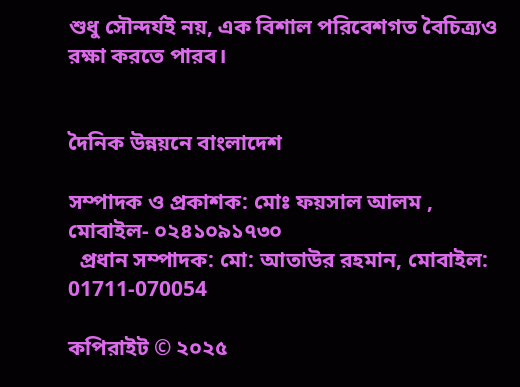শুধু সৌন্দর্যই নয়, এক বিশাল পরিবেশগত বৈচিত্র‍্যও রক্ষা করতে পারব।


দৈনিক উন্নয়নে বাংলাদেশ

সম্পাদক ও প্রকাশক: মোঃ ফয়সাল আলম , মোবাইল- ০২৪১০৯১৭৩০
  প্রধান সম্পাদক: মো: আতাউর রহমান, মোবাইল: 01711-070054

কপিরাইট © ২০২৫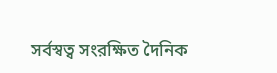সর্বস্বত্ব সংরক্ষিত দৈনিক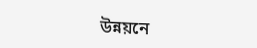উন্নয়নে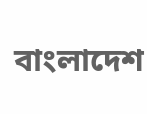বাংলাদেশ